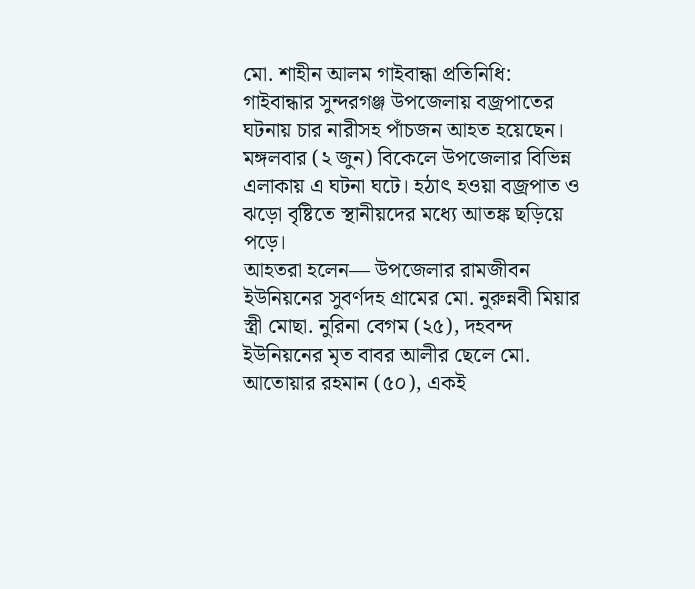মো. শাহীন আলম গাইবান্ধা প্রতিনিধি:
গাইবান্ধার সুন্দরগঞ্জ উপজেলায় বজ্রপাতের ঘটনায় চার নারীসহ পাঁচজন আহত হয়েছেন। মঙ্গলবার (২ জুন) বিকেলে উপজেলার বিভিন্ন এলাকায় এ ঘটনা ঘটে। হঠাৎ হওয়া বজ্রপাত ও ঝড়ো বৃষ্টিতে স্থানীয়দের মধ্যে আতঙ্ক ছড়িয়ে পড়ে।
আহতরা হলেন— উপজেলার রামজীবন ইউনিয়নের সুবর্ণদহ গ্রামের মো. নুরুন্নবী মিয়ার স্ত্রী মোছা. নুরিনা বেগম (২৫), দহবন্দ ইউনিয়নের মৃত বাবর আলীর ছেলে মো. আতোয়ার রহমান (৫০), একই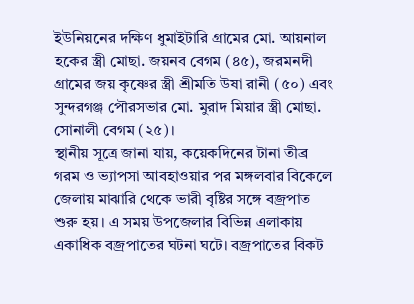ইউনিয়নের দক্ষিণ ধুমাইটারি গ্রামের মো. আয়নাল হকের স্ত্রী মোছা. জয়নব বেগম (৪৫), জরমনদী গ্রামের জয় কৃষ্ণের স্ত্রী শ্রীমতি উষা রানী (৫০) এবং সুন্দরগঞ্জ পৌরসভার মো. মুরাদ মিয়ার স্ত্রী মোছা. সোনালী বেগম (২৫)।
স্থানীয় সূত্রে জানা যায়, কয়েকদিনের টানা তীব্র গরম ও ভ্যাপসা আবহাওয়ার পর মঙ্গলবার বিকেলে জেলায় মাঝারি থেকে ভারী বৃষ্টির সঙ্গে বজ্রপাত শুরু হয়। এ সময় উপজেলার বিভিন্ন এলাকায় একাধিক বজ্রপাতের ঘটনা ঘটে। বজ্রপাতের বিকট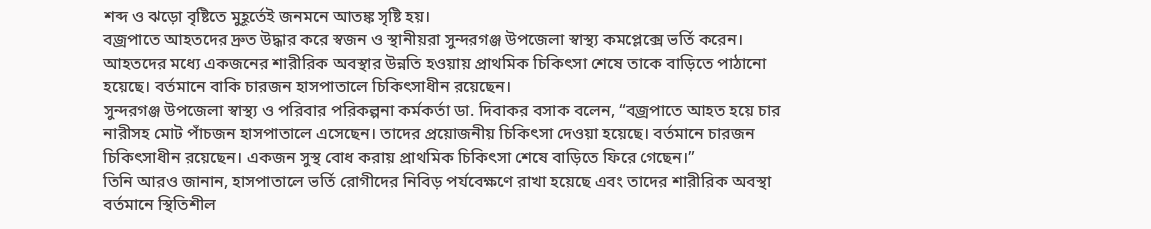শব্দ ও ঝড়ো বৃষ্টিতে মুহূর্তেই জনমনে আতঙ্ক সৃষ্টি হয়।
বজ্রপাতে আহতদের দ্রুত উদ্ধার করে স্বজন ও স্থানীয়রা সুন্দরগঞ্জ উপজেলা স্বাস্থ্য কমপ্লেক্সে ভর্তি করেন। আহতদের মধ্যে একজনের শারীরিক অবস্থার উন্নতি হওয়ায় প্রাথমিক চিকিৎসা শেষে তাকে বাড়িতে পাঠানো হয়েছে। বর্তমানে বাকি চারজন হাসপাতালে চিকিৎসাধীন রয়েছেন।
সুন্দরগঞ্জ উপজেলা স্বাস্থ্য ও পরিবার পরিকল্পনা কর্মকর্তা ডা. দিবাকর বসাক বলেন, “বজ্রপাতে আহত হয়ে চার নারীসহ মোট পাঁচজন হাসপাতালে এসেছেন। তাদের প্রয়োজনীয় চিকিৎসা দেওয়া হয়েছে। বর্তমানে চারজন চিকিৎসাধীন রয়েছেন। একজন সুস্থ বোধ করায় প্রাথমিক চিকিৎসা শেষে বাড়িতে ফিরে গেছেন।”
তিনি আরও জানান, হাসপাতালে ভর্তি রোগীদের নিবিড় পর্যবেক্ষণে রাখা হয়েছে এবং তাদের শারীরিক অবস্থা বর্তমানে স্থিতিশীল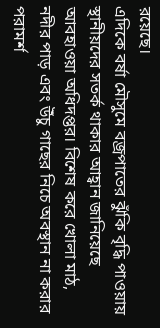রয়েছে।
এদিকে বর্ষা মৌসুমে বজ্রপাতের ঝুঁকি বৃদ্ধি পাওয়ায় স্থানীয়দের সতর্ক থাকার আহ্বান জানিয়েছে আবহাওয়া অধিদপ্তর। বিশেষ করে খোলা মাঠ, নদীর পাড় এবং উঁচু গাছের নিচে অবস্থান না করার পরামর্শ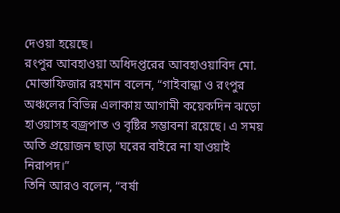দেওয়া হয়েছে।
রংপুর আবহাওয়া অধিদপ্তরের আবহাওয়াবিদ মো. মোস্তাফিজার রহমান বলেন, “গাইবান্ধা ও রংপুর অঞ্চলের বিভিন্ন এলাকায় আগামী কয়েকদিন ঝড়ো হাওয়াসহ বজ্রপাত ও বৃষ্টির সম্ভাবনা রয়েছে। এ সময় অতি প্রয়োজন ছাড়া ঘরের বাইরে না যাওয়াই নিরাপদ।”
তিনি আরও বলেন, “বর্ষা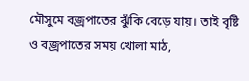মৌসুমে বজ্রপাতের ঝুঁকি বেড়ে যায়। তাই বৃষ্টি ও বজ্রপাতের সময় খোলা মাঠ,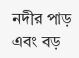নদীর পাড় এবং বড়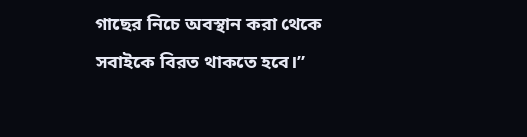গাছের নিচে অবস্থান করা থেকে সবাইকে বিরত থাকতে হবে।”